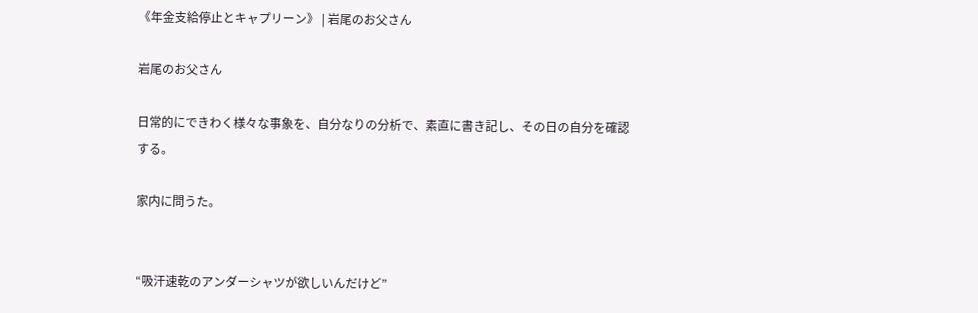《年金支給停止とキャプリーン》 | 岩尾のお父さん

岩尾のお父さん

日常的にできわく様々な事象を、自分なりの分析で、素直に書き記し、その日の自分を確認する。

家内に問うた。


“吸汗速乾のアンダーシャツが欲しいんだけど”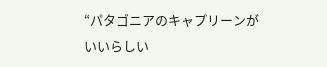“パタゴニアのキャプリーンがいいらしい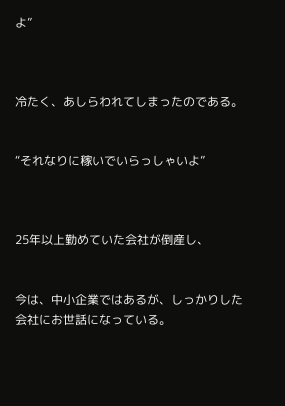よ”



冷たく、あしらわれてしまったのである。


“それなりに稼いでいらっしゃいよ”



25年以上勤めていた会社が倒産し、


今は、中小企業ではあるが、しっかりした会社にお世話になっている。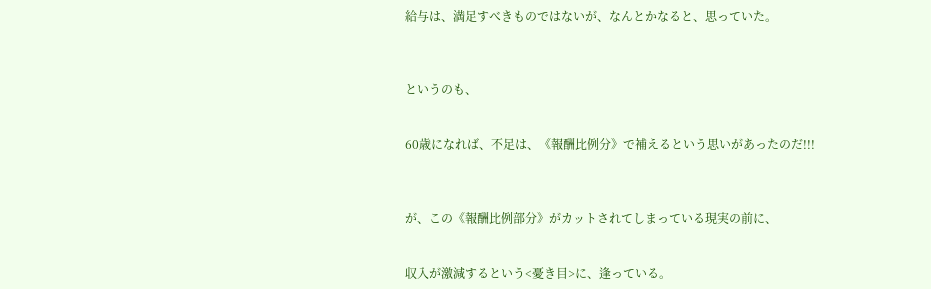給与は、満足すべきものではないが、なんとかなると、思っていた。



というのも、


60歳になれば、不足は、《報酬比例分》で補えるという思いがあったのだ!!!



が、この《報酬比例部分》がカットされてしまっている現実の前に、


収入が激減するという<憂き目>に、逢っている。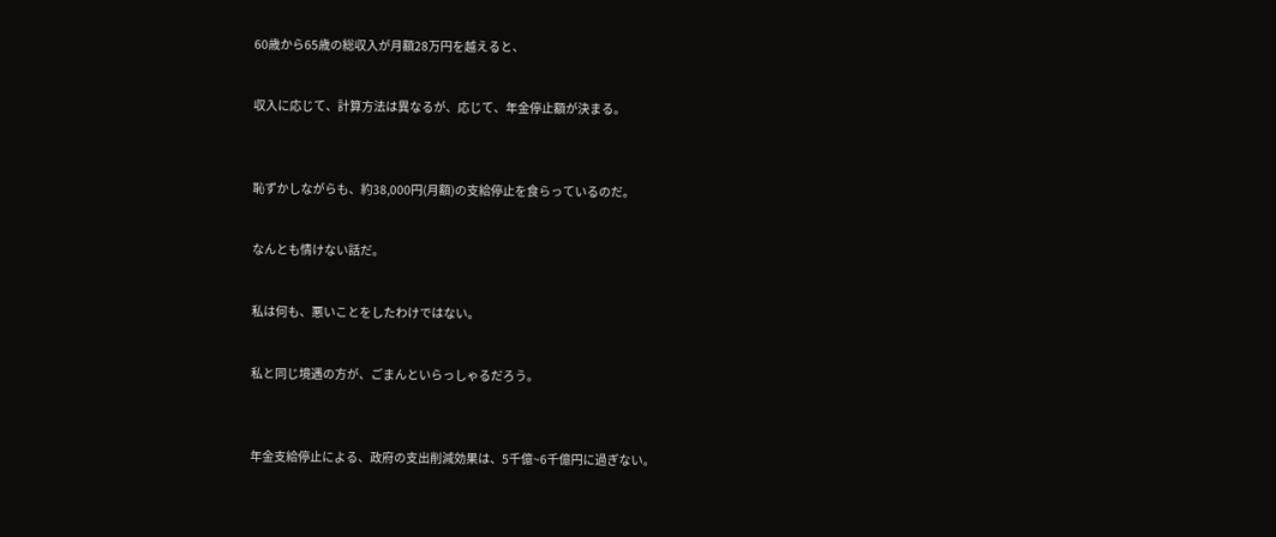60歳から65歳の総収入が月額28万円を越えると、


収入に応じて、計算方法は異なるが、応じて、年金停止額が決まる。



恥ずかしながらも、約38,000円(月額)の支給停止を食らっているのだ。


なんとも情けない話だ。


私は何も、悪いことをしたわけではない。


私と同じ境遇の方が、ごまんといらっしゃるだろう。



年金支給停止による、政府の支出削減効果は、5千億~6千億円に過ぎない。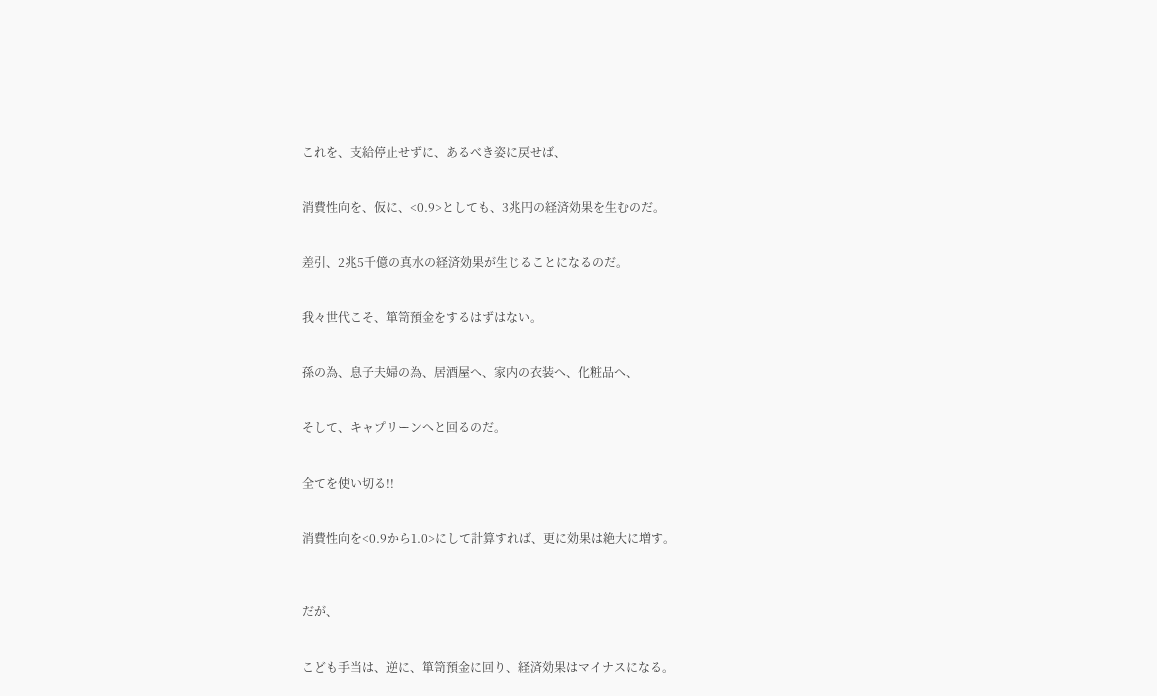これを、支給停止せずに、あるべき姿に戻せば、


消費性向を、仮に、<0.9>としても、3兆円の経済効果を生むのだ。


差引、2兆5千億の真水の経済効果が生じることになるのだ。


我々世代こそ、箪笥預金をするはずはない。


孫の為、息子夫婦の為、居酒屋へ、家内の衣装へ、化粧品へ、


そして、キャプリーンへと回るのだ。


全てを使い切る!!


消費性向を<0.9から1.0>にして計算すれば、更に効果は絶大に増す。



だが、


こども手当は、逆に、箪笥預金に回り、経済効果はマイナスになる。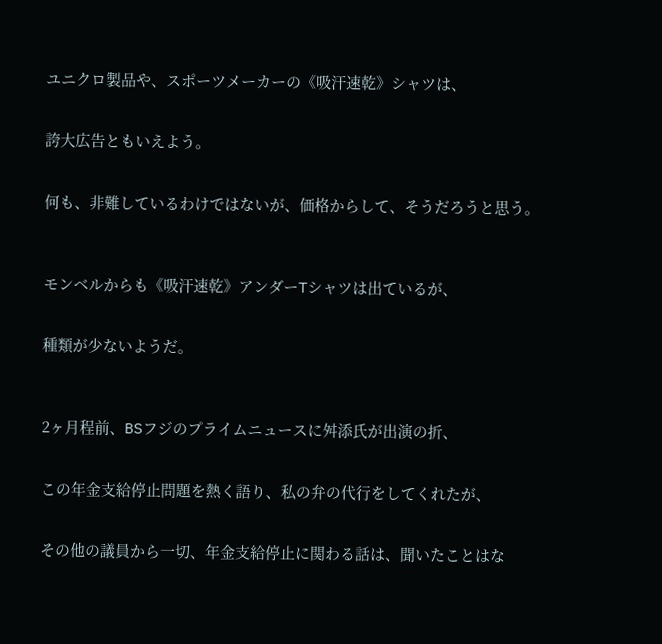ユニクロ製品や、スポーツメーカーの《吸汗速乾》シャツは、


誇大広告ともいえよう。


何も、非難しているわけではないが、価格からして、そうだろうと思う。



モンベルからも《吸汗速乾》アンダーTシャツは出ているが、


種類が少ないようだ。



2ヶ月程前、BSフジのプライムニュースに舛添氏が出演の折、


この年金支給停止問題を熱く語り、私の弁の代行をしてくれたが、


その他の議員から一切、年金支給停止に関わる話は、聞いたことはな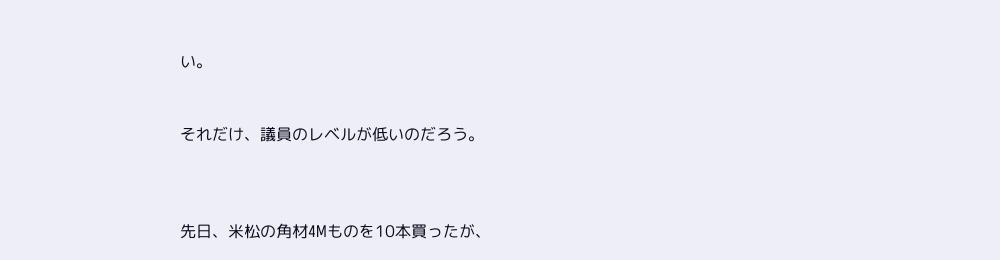い。


それだけ、議員のレベルが低いのだろう。



先日、米松の角材4Mものを10本買ったが、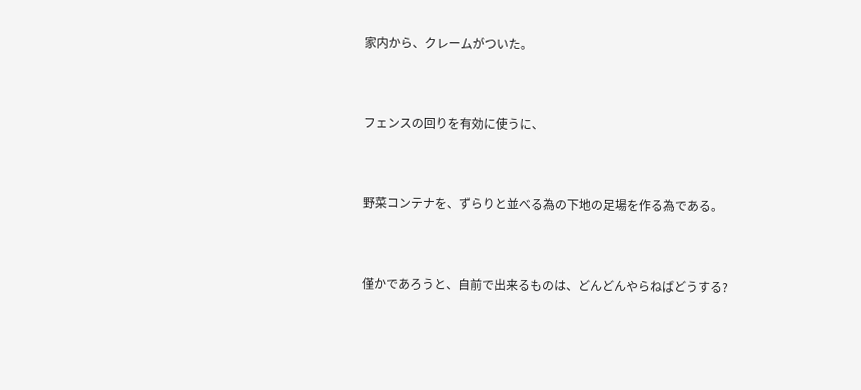家内から、クレームがついた。


フェンスの回りを有効に使うに、


野菜コンテナを、ずらりと並べる為の下地の足場を作る為である。


僅かであろうと、自前で出来るものは、どんどんやらねばどうする?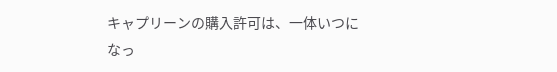キャプリーンの購入許可は、一体いつになっ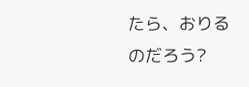たら、おりるのだろう?